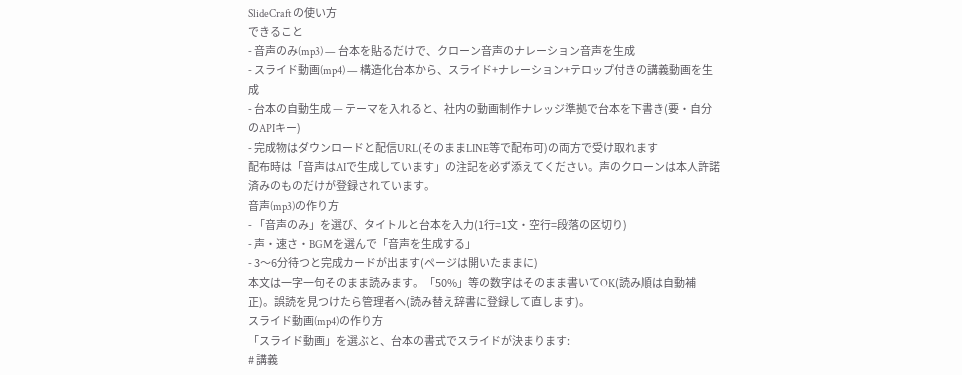SlideCraft の使い方
できること
- 音声のみ(mp3) — 台本を貼るだけで、クローン音声のナレーション音声を生成
- スライド動画(mp4) — 構造化台本から、スライド+ナレーション+テロップ付きの講義動画を生成
- 台本の自動生成 — テーマを入れると、社内の動画制作ナレッジ準拠で台本を下書き(要・自分のAPIキー)
- 完成物はダウンロードと配信URL(そのままLINE等で配布可)の両方で受け取れます
配布時は「音声はAIで生成しています」の注記を必ず添えてください。声のクローンは本人許諾済みのものだけが登録されています。
音声(mp3)の作り方
- 「音声のみ」を選び、タイトルと台本を入力(1行=1文・空行=段落の区切り)
- 声・速さ・BGMを選んで「音声を生成する」
- 3〜6分待つと完成カードが出ます(ページは開いたままに)
本文は一字一句そのまま読みます。「50%」等の数字はそのまま書いてOK(読み順は自動補正)。誤読を見つけたら管理者へ(読み替え辞書に登録して直します)。
スライド動画(mp4)の作り方
「スライド動画」を選ぶと、台本の書式でスライドが決まります:
# 講義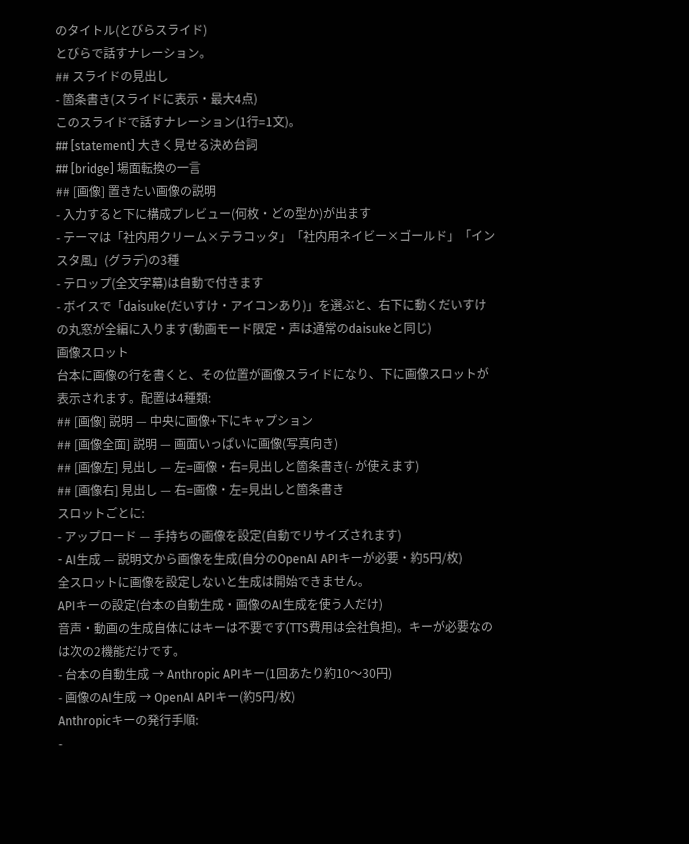のタイトル(とびらスライド)
とびらで話すナレーション。
## スライドの見出し
- 箇条書き(スライドに表示・最大4点)
このスライドで話すナレーション(1行=1文)。
## [statement] 大きく見せる決め台詞
## [bridge] 場面転換の一言
## [画像] 置きたい画像の説明
- 入力すると下に構成プレビュー(何枚・どの型か)が出ます
- テーマは「社内用クリーム×テラコッタ」「社内用ネイビー×ゴールド」「インスタ風」(グラデ)の3種
- テロップ(全文字幕)は自動で付きます
- ボイスで「daisuke(だいすけ・アイコンあり)」を選ぶと、右下に動くだいすけの丸窓が全編に入ります(動画モード限定・声は通常のdaisukeと同じ)
画像スロット
台本に画像の行を書くと、その位置が画像スライドになり、下に画像スロットが表示されます。配置は4種類:
## [画像] 説明 — 中央に画像+下にキャプション
## [画像全面] 説明 — 画面いっぱいに画像(写真向き)
## [画像左] 見出し — 左=画像・右=見出しと箇条書き(- が使えます)
## [画像右] 見出し — 右=画像・左=見出しと箇条書き
スロットごとに:
- アップロード — 手持ちの画像を設定(自動でリサイズされます)
- AI生成 — 説明文から画像を生成(自分のOpenAI APIキーが必要・約5円/枚)
全スロットに画像を設定しないと生成は開始できません。
APIキーの設定(台本の自動生成・画像のAI生成を使う人だけ)
音声・動画の生成自体にはキーは不要です(TTS費用は会社負担)。キーが必要なのは次の2機能だけです。
- 台本の自動生成 → Anthropic APIキー(1回あたり約10〜30円)
- 画像のAI生成 → OpenAI APIキー(約5円/枚)
Anthropicキーの発行手順:
-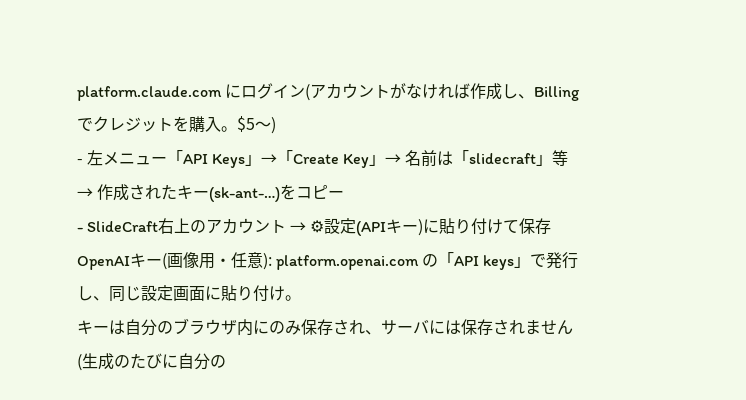platform.claude.com にログイン(アカウントがなければ作成し、Billingでクレジットを購入。$5〜)
- 左メニュー「API Keys」→「Create Key」→ 名前は「slidecraft」等 → 作成されたキー(sk-ant-…)をコピー
- SlideCraft右上のアカウント → ⚙設定(APIキー)に貼り付けて保存
OpenAIキー(画像用・任意): platform.openai.com の「API keys」で発行し、同じ設定画面に貼り付け。
キーは自分のブラウザ内にのみ保存され、サーバには保存されません(生成のたびに自分の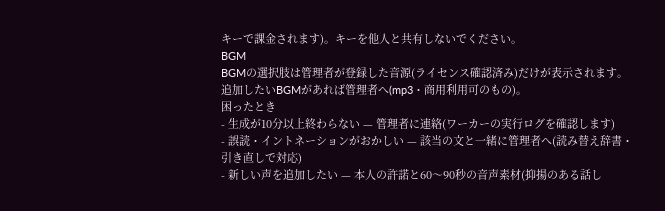キーで課金されます)。キーを他人と共有しないでください。
BGM
BGMの選択肢は管理者が登録した音源(ライセンス確認済み)だけが表示されます。追加したいBGMがあれば管理者へ(mp3・商用利用可のもの)。
困ったとき
- 生成が10分以上終わらない — 管理者に連絡(ワーカーの実行ログを確認します)
- 誤読・イントネーションがおかしい — 該当の文と一緒に管理者へ(読み替え辞書・引き直しで対応)
- 新しい声を追加したい — 本人の許諾と60〜90秒の音声素材(抑揚のある話し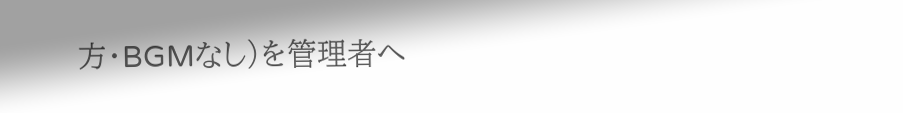方・BGMなし)を管理者へ